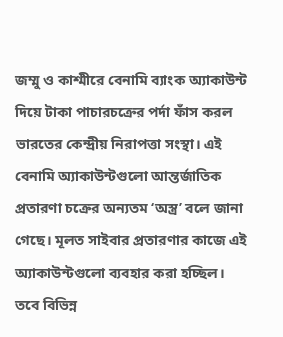জম্মু ও কাশ্মীরে বেনামি ব্যাংক অ্যাকাউন্ট দিয়ে টাকা পাচারচক্রের পর্দা ফাঁস করল ভারতের কেন্দ্রীয় নিরাপত্তা সংস্থা। এই বেনামি অ্যাকাউন্টগুলো আন্তর্জাতিক প্রতারণা চক্রের অন্যতম ‘অস্ত্র’ বলে জানা গেছে। মূলত সাইবার প্রতারণার কাজে এই অ্যাকাউন্টগুলো ব্যবহার করা হচ্ছিল।
তবে বিভিন্ন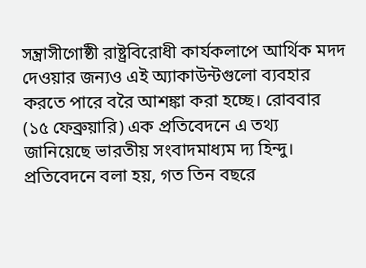সন্ত্রাসীগোষ্ঠী রাষ্ট্রবিরোধী কার্যকলাপে আর্থিক মদদ দেওয়ার জন্যও এই অ্যাকাউন্টগুলো ব্যবহার করতে পারে বরৈ আশঙ্কা করা হচ্ছে। রোববার (১৫ ফেব্রুয়ারি) এক প্রতিবেদনে এ তথ্য জানিয়েছে ভারতীয় সংবাদমাধ্যম দ্য হিন্দু।
প্রতিবেদনে বলা হয়, গত তিন বছরে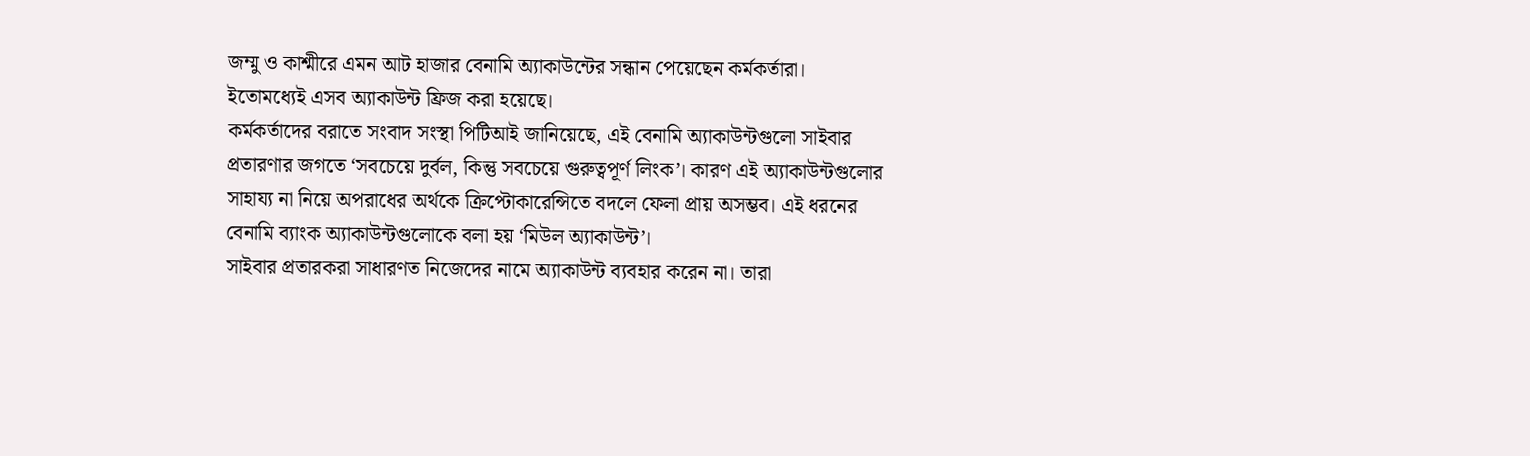জম্মু ও কাশ্মীরে এমন আট হাজার বেনামি অ্যাকাউন্টের সন্ধান পেয়েছেন কর্মকর্তারা। ইতোমধ্যেই এসব অ্যাকাউন্ট ফ্রিজ করা হয়েছে।
কর্মকর্তাদের বরাতে সংবাদ সংস্থা পিটিআই জানিয়েছে, এই বেনামি অ্যাকাউন্টগুলো সাইবার প্রতারণার জগতে ‘সবচেয়ে দুর্বল, কিন্তু সবচেয়ে গুরুত্বপূর্ণ লিংক’। কারণ এই অ্যাকাউন্টগুলোর সাহায্য না নিয়ে অপরাধের অর্থকে ক্রিপ্টোকারেন্সিতে বদলে ফেলা প্রায় অসম্ভব। এই ধরনের বেনামি ব্যাংক অ্যাকাউন্টগুলোকে বলা হয় ‘মিউল অ্যাকাউন্ট’।
সাইবার প্রতারকরা সাধারণত নিজেদের নামে অ্যাকাউন্ট ব্যবহার করেন না। তারা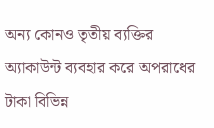অন্য কোনও তৃতীয় ব্যক্তির অ্যাকাউন্ট ব্যবহার করে অপরাধের টাকা বিভিন্ন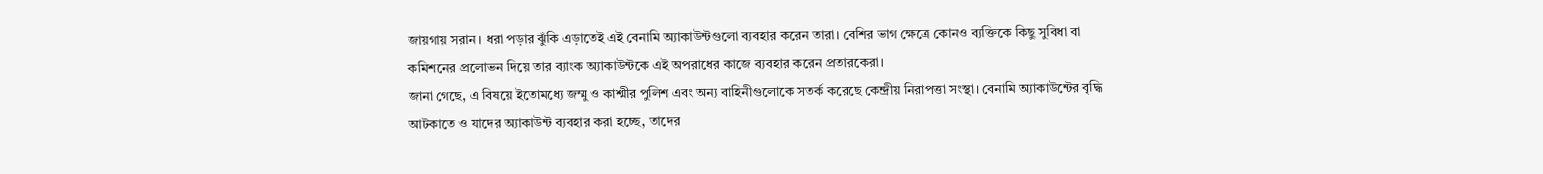জায়গায় সরান। ধরা পড়ার ঝুঁকি এড়াতেই এই বেনামি অ্যাকাউন্টগুলো ব্যবহার করেন তারা। বেশির ভাগ ক্ষেত্রে কোনও ব্যক্তিকে কিছু সুবিধা বা কমিশনের প্রলোভন দিয়ে তার ব্যাংক অ্যাকাউন্টকে এই অপরাধের কাজে ব্যবহার করেন প্রতারকেরা।
জানা গেছে, এ বিষয়ে ইতোমধ্যে জম্মু ও কাশ্মীর পুলিশ এবং অন্য বাহিনীগুলোকে সতর্ক করেছে কেন্দ্রীয় নিরাপত্তা সংস্থা। বেনামি অ্যাকাউন্টের বৃদ্ধি আটকাতে ও যাদের অ্যাকাউন্ট ব্যবহার করা হচ্ছে, তাদের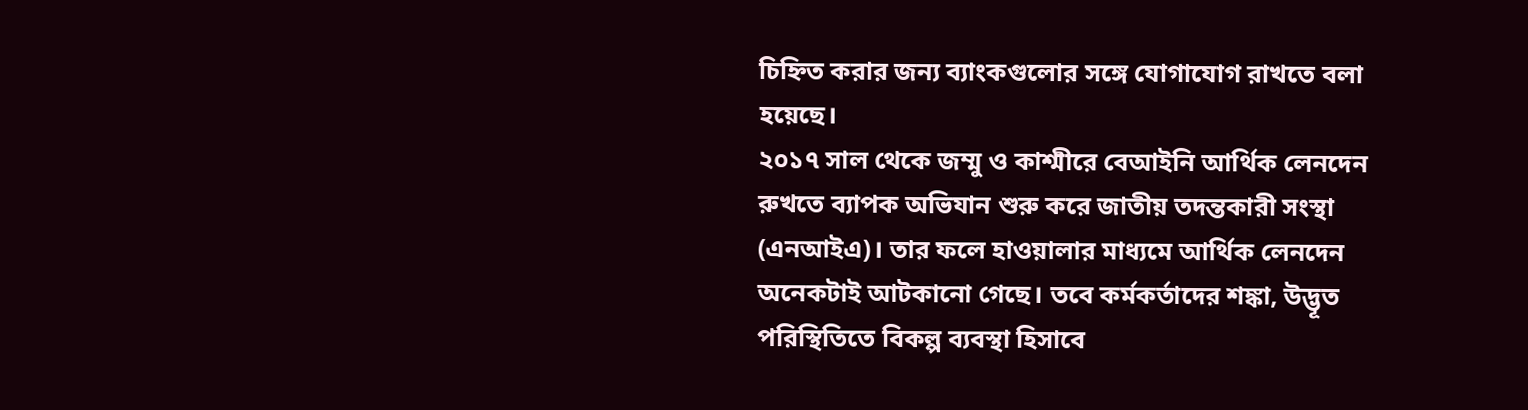চিহ্নিত করার জন্য ব্যাংকগুলোর সঙ্গে যোগাযোগ রাখতে বলা হয়েছে।
২০১৭ সাল থেকে জম্মু ও কাশ্মীরে বেআইনি আর্থিক লেনদেন রুখতে ব্যাপক অভিযান শুরু করে জাতীয় তদন্তকারী সংস্থা (এনআইএ)। তার ফলে হাওয়ালার মাধ্যমে আর্থিক লেনদেন অনেকটাই আটকানো গেছে। তবে কর্মকর্তাদের শঙ্কা, উদ্ভূত পরিস্থিতিতে বিকল্প ব্যবস্থা হিসাবে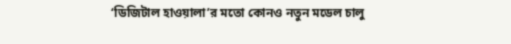‘ডিজিটাল হাওয়ালা’র মতো কোনও নতুন মডেল চালু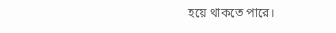হয়ে থাকতে পারে।